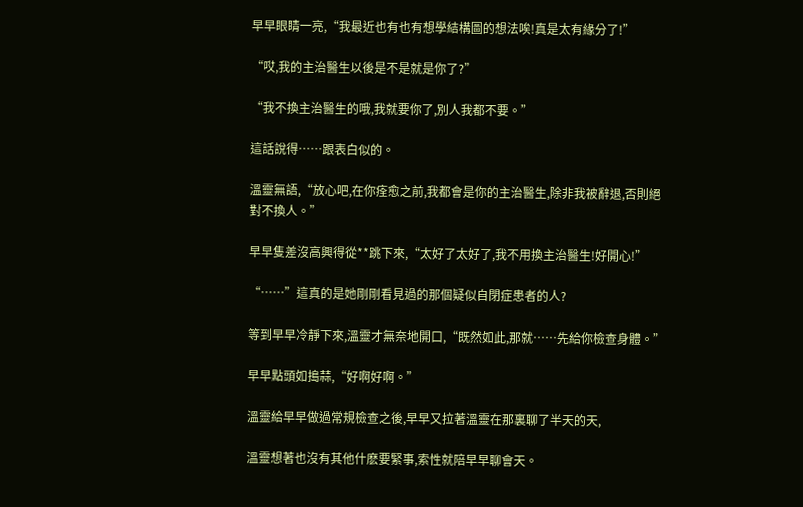早早眼睛一亮,“我最近也有也有想學結構圖的想法唉!真是太有緣分了!”

“哎,我的主治醫生以後是不是就是你了?”

“我不換主治醫生的哦,我就要你了,別人我都不要。”

這話說得……跟表白似的。

溫靈無語,“放心吧,在你痊愈之前,我都會是你的主治醫生,除非我被辭退,否則絕對不換人。”

早早隻差沒高興得從**跳下來,“太好了太好了,我不用換主治醫生!好開心!”

“……”這真的是她剛剛看見過的那個疑似自閉症患者的人?

等到早早冷靜下來,溫靈才無奈地開口,“既然如此,那就……先給你檢查身體。”

早早點頭如搗蒜,“好啊好啊。”

溫靈給早早做過常規檢查之後,早早又拉著溫靈在那裏聊了半天的天,

溫靈想著也沒有其他什麽要緊事,索性就陪早早聊會天。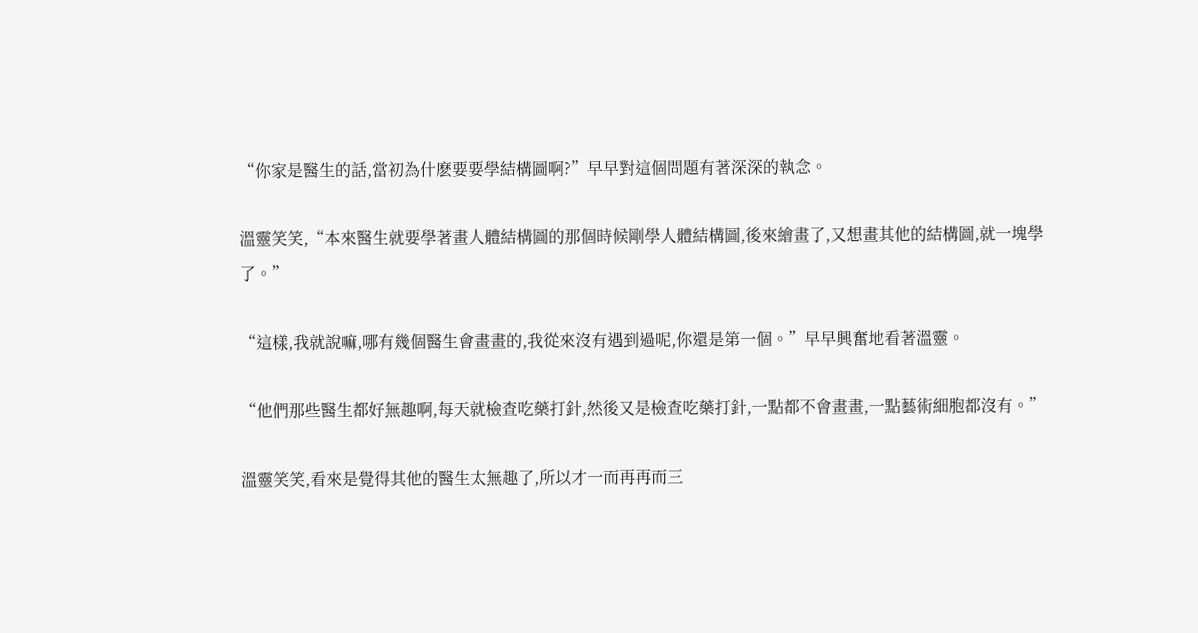“你家是醫生的話,當初為什麽要要學結構圖啊?”早早對這個問題有著深深的執念。

溫靈笑笑,“本來醫生就要學著畫人體結構圖的那個時候剛學人體結構圖,後來繪畫了,又想畫其他的結構圖,就一塊學了。”

“這樣,我就說嘛,哪有幾個醫生會畫畫的,我從來沒有遇到過呢,你還是第一個。”早早興奮地看著溫靈。

“他們那些醫生都好無趣啊,每天就檢查吃藥打針,然後又是檢查吃藥打針,一點都不會畫畫,一點藝術細胞都沒有。”

溫靈笑笑,看來是覺得其他的醫生太無趣了,所以才一而再再而三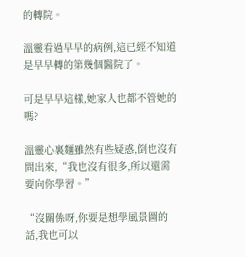的轉院。

溫靈看過早早的病例,這已經不知道是早早轉的第幾個醫院了。

可是早早這樣,她家人也都不管她的嗎?

溫靈心裏麵雖然有些疑惑,倒也沒有問出來,“我也沒有很多,所以還需要向你學習。”

“沒關係呀,你要是想學風景圖的話,我也可以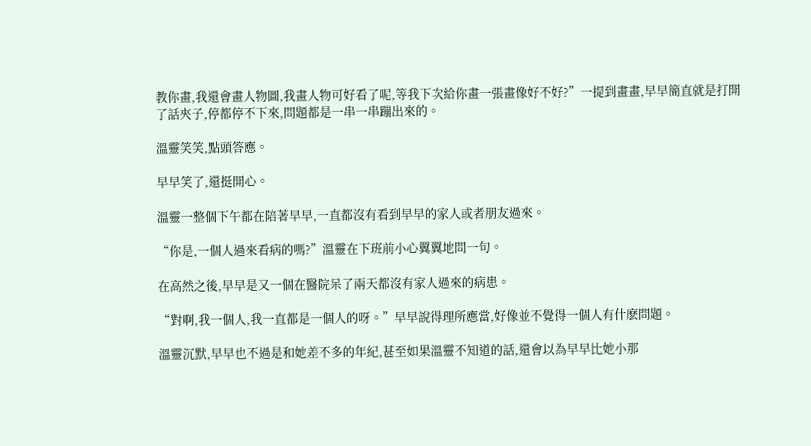教你畫,我還會畫人物圖,我畫人物可好看了呢,等我下次給你畫一張畫像好不好?”一提到畫畫,早早簡直就是打開了話夾子,停都停不下來,問題都是一串一串蹦出來的。

溫靈笑笑,點頭答應。

早早笑了,還挺開心。

溫靈一整個下午都在陪著早早,一直都沒有看到早早的家人或者朋友過來。

“你是,一個人過來看病的嗎?”溫靈在下班前小心翼翼地問一句。

在高然之後,早早是又一個在醫院呆了兩天都沒有家人過來的病患。

“對啊,我一個人,我一直都是一個人的呀。”早早說得理所應當,好像並不覺得一個人有什麽問題。

溫靈沉默,早早也不過是和她差不多的年紀,甚至如果溫靈不知道的話,還會以為早早比她小那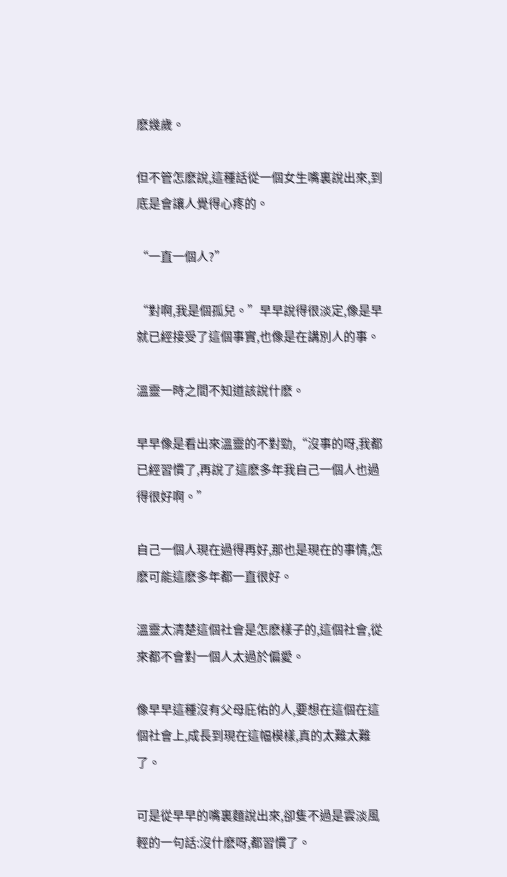麽幾歲。

但不管怎麽說,這種話從一個女生嘴裏說出來,到底是會讓人覺得心疼的。

“一直一個人?”

“對啊,我是個孤兒。”早早說得很淡定,像是早就已經接受了這個事實,也像是在講別人的事。

溫靈一時之間不知道該說什麽。

早早像是看出來溫靈的不對勁,“沒事的呀,我都已經習慣了,再說了這麽多年我自己一個人也過得很好啊。”

自己一個人現在過得再好,那也是現在的事情,怎麽可能這麽多年都一直很好。

溫靈太清楚這個社會是怎麽樣子的,這個社會,從來都不會對一個人太過於偏愛。

像早早這種沒有父母庇佑的人,要想在這個在這個社會上,成長到現在這幅模樣,真的太難太難了。

可是從早早的嘴裏麵說出來,卻隻不過是雲淡風輕的一句話:沒什麽呀,都習慣了。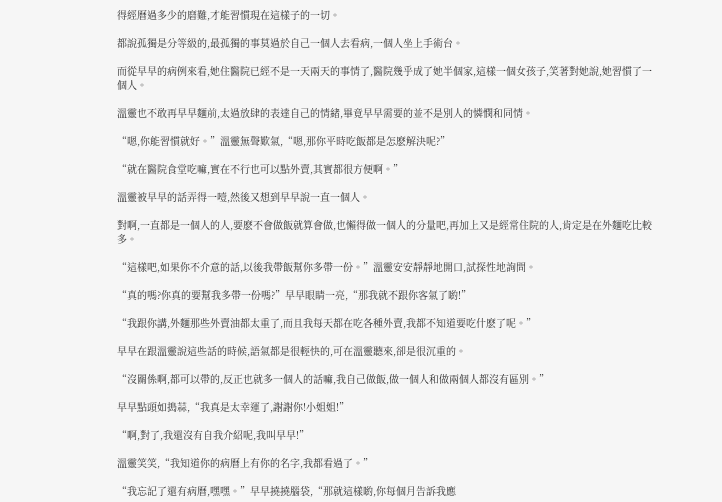得經曆過多少的磨難,才能習慣現在這樣子的一切。

都說孤獨是分等級的,最孤獨的事莫過於自己一個人去看病,一個人坐上手術台。

而從早早的病例來看,她住醫院已經不是一天兩天的事情了,醫院幾乎成了她半個家,這樣一個女孩子,笑著對她說,她習慣了一個人。

溫靈也不敢再早早麵前,太過放肆的表達自己的情緒,畢竟早早需要的並不是別人的憐憫和同情。

“嗯,你能習慣就好。”溫靈無聲歎氣,“嗯,那你平時吃飯都是怎麽解決呢?”

“就在醫院食堂吃嘛,實在不行也可以點外賣,其實都很方便啊。”

溫靈被早早的話弄得一噎,然後又想到早早說一直一個人。

對啊,一直都是一個人的人,要麽不會做飯就算會做,也懶得做一個人的分量吧,再加上又是經常住院的人,肯定是在外麵吃比較多。

“這樣吧,如果你不介意的話,以後我帶飯幫你多帶一份。”溫靈安安靜靜地開口,試探性地詢問。

“真的嗎?你真的要幫我多帶一份嗎?”早早眼睛一亮,“那我就不跟你客氣了喲!”

“我跟你講,外麵那些外賣油都太重了,而且我每天都在吃各種外賣,我都不知道要吃什麽了呢。”

早早在跟溫靈說這些話的時候,語氣都是很輕快的,可在溫靈聽來,卻是很沉重的。

“沒關係啊,都可以帶的,反正也就多一個人的話嘛,我自己做飯,做一個人和做兩個人都沒有區別。”

早早點頭如搗蒜,“我真是太幸運了,謝謝你!小姐姐!”

“啊,對了,我還沒有自我介紹呢,我叫早早!”

溫靈笑笑,“我知道你的病曆上有你的名字,我都看過了。”

“我忘記了還有病曆,嘿嘿。”早早撓撓腦袋,“那就這樣喲,你每個月告訴我應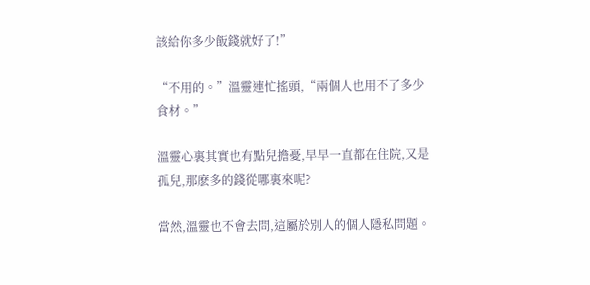該給你多少飯錢就好了!”

“不用的。”溫靈連忙搖頭,“兩個人也用不了多少食材。”

溫靈心裏其實也有點兒擔憂,早早一直都在住院,又是孤兒,那麽多的錢從哪裏來呢?

當然,溫靈也不會去問,這屬於別人的個人隱私問題。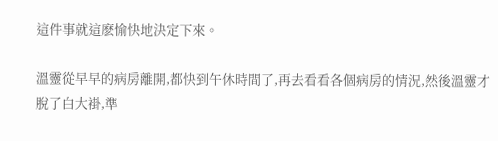這件事就這麽愉快地決定下來。

溫靈從早早的病房離開,都快到午休時間了,再去看看各個病房的情況,然後溫靈才脫了白大褂,準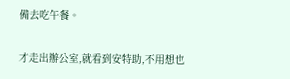備去吃午餐。

才走出辦公室,就看到安特助,不用想也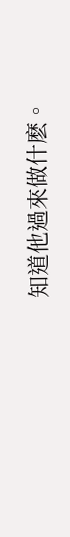知道他過來做什麽。